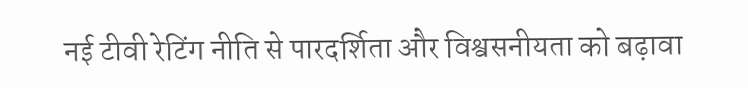नई टीवी रेटिंग नीति से पारदर्शिता और विश्वसनीयता को बढ़ावा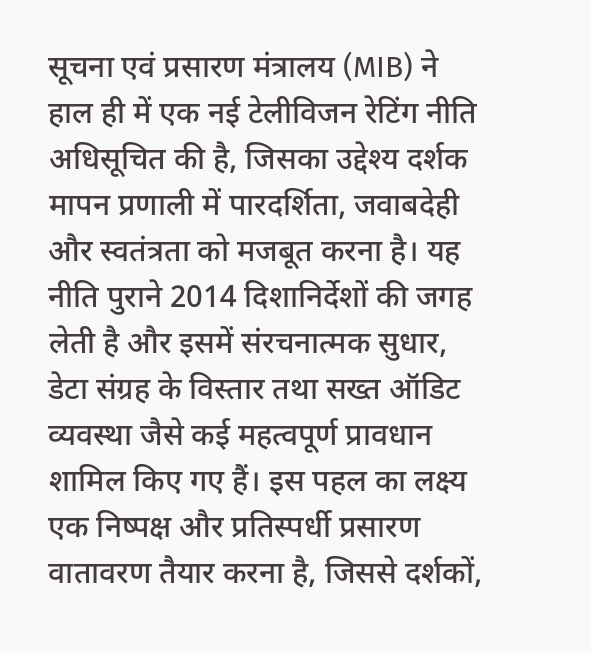सूचना एवं प्रसारण मंत्रालय (MIB) ने हाल ही में एक नई टेलीविजन रेटिंग नीति अधिसूचित की है, जिसका उद्देश्य दर्शक मापन प्रणाली में पारदर्शिता, जवाबदेही और स्वतंत्रता को मजबूत करना है। यह नीति पुराने 2014 दिशानिर्देशों की जगह लेती है और इसमें संरचनात्मक सुधार, डेटा संग्रह के विस्तार तथा सख्त ऑडिट व्यवस्था जैसे कई महत्वपूर्ण प्रावधान शामिल किए गए हैं। इस पहल का लक्ष्य एक निष्पक्ष और प्रतिस्पर्धी प्रसारण वातावरण तैयार करना है, जिससे दर्शकों,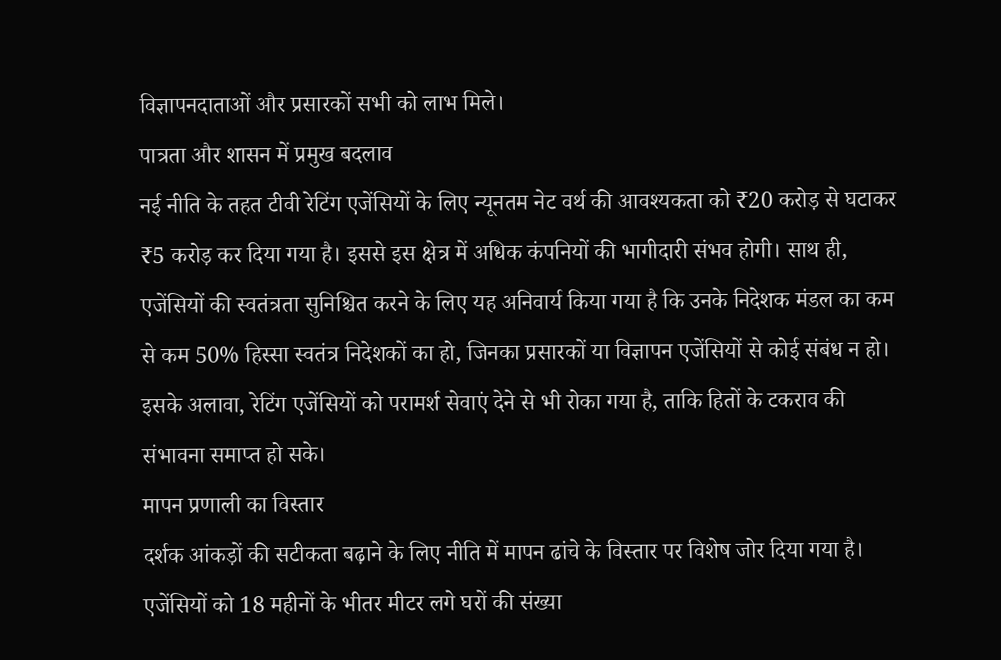विज्ञापनदाताओं और प्रसारकों सभी को लाभ मिले।
पात्रता और शासन में प्रमुख बदलाव
नई नीति के तहत टीवी रेटिंग एजेंसियों के लिए न्यूनतम नेट वर्थ की आवश्यकता को ₹20 करोड़ से घटाकर ₹5 करोड़ कर दिया गया है। इससे इस क्षेत्र में अधिक कंपनियों की भागीदारी संभव होगी। साथ ही, एजेंसियों की स्वतंत्रता सुनिश्चित करने के लिए यह अनिवार्य किया गया है कि उनके निदेशक मंडल का कम से कम 50% हिस्सा स्वतंत्र निदेशकों का हो, जिनका प्रसारकों या विज्ञापन एजेंसियों से कोई संबंध न हो। इसके अलावा, रेटिंग एजेंसियों को परामर्श सेवाएं देने से भी रोका गया है, ताकि हितों के टकराव की संभावना समाप्त हो सके।
मापन प्रणाली का विस्तार
दर्शक आंकड़ों की सटीकता बढ़ाने के लिए नीति में मापन ढांचे के विस्तार पर विशेष जोर दिया गया है। एजेंसियों को 18 महीनों के भीतर मीटर लगे घरों की संख्या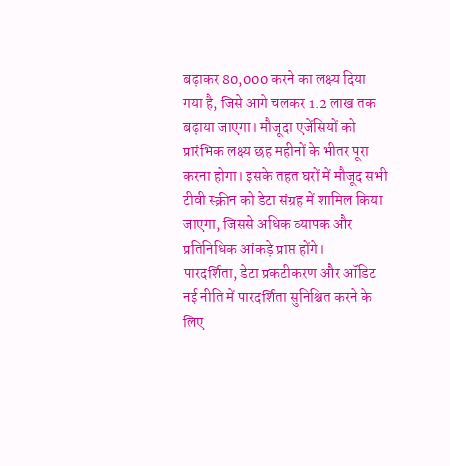बढ़ाकर 80,000 करने का लक्ष्य दिया गया है, जिसे आगे चलकर 1.2 लाख तक बढ़ाया जाएगा। मौजूदा एजेंसियों को प्रारंभिक लक्ष्य छह महीनों के भीतर पूरा करना होगा। इसके तहत घरों में मौजूद सभी टीवी स्क्रीन को डेटा संग्रह में शामिल किया जाएगा, जिससे अधिक व्यापक और प्रतिनिधिक आंकड़े प्राप्त होंगे।
पारदर्शिता, डेटा प्रकटीकरण और ऑडिट
नई नीति में पारदर्शिता सुनिश्चित करने के लिए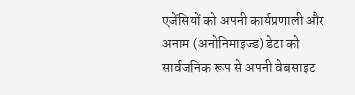एजेंसियों को अपनी कार्यप्रणाली और अनाम (अनोनिमाइज्ड) डेटा को सार्वजनिक रूप से अपनी वेबसाइट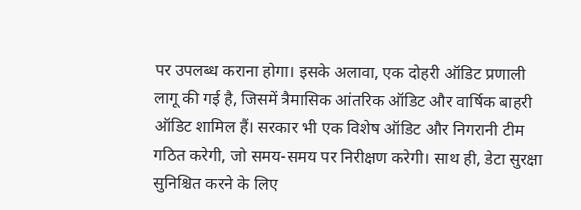पर उपलब्ध कराना होगा। इसके अलावा, एक दोहरी ऑडिट प्रणाली लागू की गई है, जिसमें त्रैमासिक आंतरिक ऑडिट और वार्षिक बाहरी ऑडिट शामिल हैं। सरकार भी एक विशेष ऑडिट और निगरानी टीम गठित करेगी, जो समय-समय पर निरीक्षण करेगी। साथ ही, डेटा सुरक्षा सुनिश्चित करने के लिए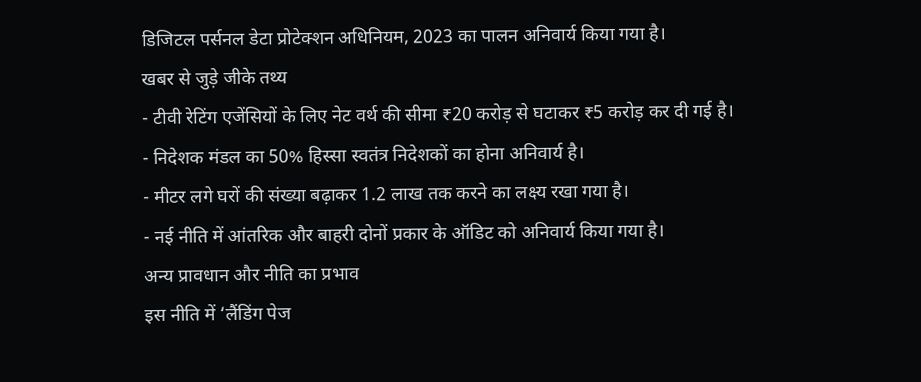डिजिटल पर्सनल डेटा प्रोटेक्शन अधिनियम, 2023 का पालन अनिवार्य किया गया है।
खबर से जुड़े जीके तथ्य
- टीवी रेटिंग एजेंसियों के लिए नेट वर्थ की सीमा ₹20 करोड़ से घटाकर ₹5 करोड़ कर दी गई है।
- निदेशक मंडल का 50% हिस्सा स्वतंत्र निदेशकों का होना अनिवार्य है।
- मीटर लगे घरों की संख्या बढ़ाकर 1.2 लाख तक करने का लक्ष्य रखा गया है।
- नई नीति में आंतरिक और बाहरी दोनों प्रकार के ऑडिट को अनिवार्य किया गया है।
अन्य प्रावधान और नीति का प्रभाव
इस नीति में ‘लैंडिंग पेज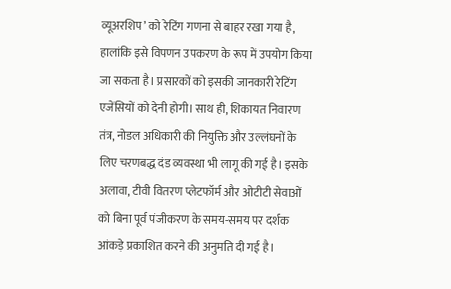व्यूअरशिप’ को रेटिंग गणना से बाहर रखा गया है, हालांकि इसे विपणन उपकरण के रूप में उपयोग किया जा सकता है। प्रसारकों को इसकी जानकारी रेटिंग एजेंसियों को देनी होगी। साथ ही, शिकायत निवारण तंत्र, नोडल अधिकारी की नियुक्ति और उल्लंघनों के लिए चरणबद्ध दंड व्यवस्था भी लागू की गई है। इसके अलावा, टीवी वितरण प्लेटफॉर्म और ओटीटी सेवाओं को बिना पूर्व पंजीकरण के समय-समय पर दर्शक आंकड़े प्रकाशित करने की अनुमति दी गई है।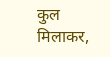कुल मिलाकर,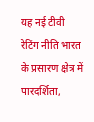यह नई टीवी रेटिंग नीति भारत के प्रसारण क्षेत्र में पारदर्शिता,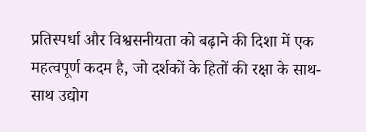प्रतिस्पर्धा और विश्वसनीयता को बढ़ाने की दिशा में एक महत्वपूर्ण कदम है, जो दर्शकों के हितों की रक्षा के साथ-साथ उद्योग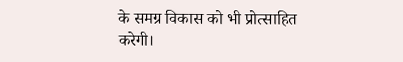के समग्र विकास को भी प्रोत्साहित करेगी।